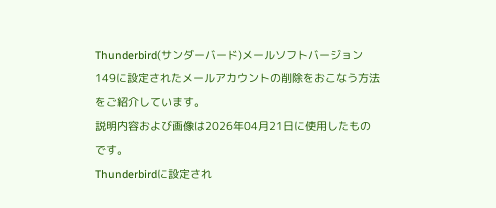Thunderbird(サンダーバード)メールソフトバージョン149に設定されたメールアカウントの削除をおこなう方法をご紹介しています。
説明内容および画像は2026年04月21日に使用したものです。
Thunderbirdに設定され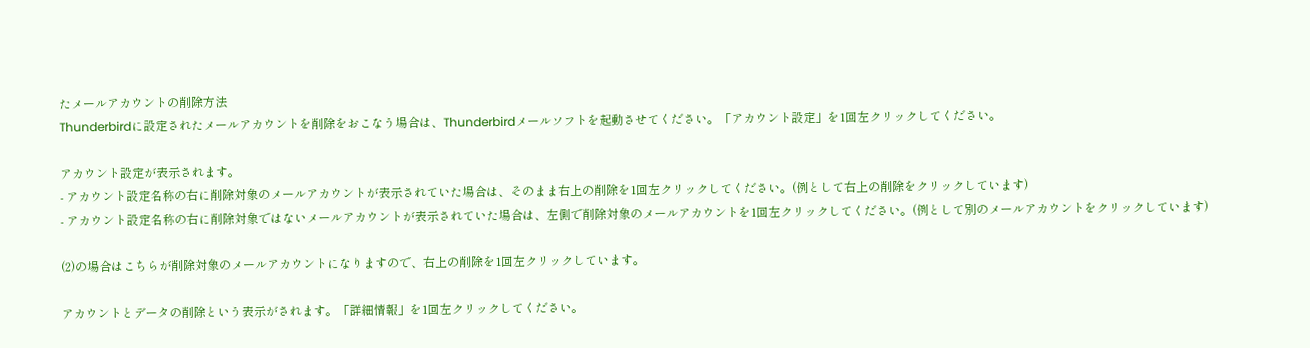たメールアカウントの削除方法
Thunderbirdに設定されたメールアカウントを削除をおこなう場合は、Thunderbirdメールソフトを起動させてください。「アカウント設定」を1回左クリックしてください。

アカウント設定が表示されます。
- アカウント設定名称の右に削除対象のメールアカウントが表示されていた場合は、そのまま右上の削除を1回左クリックしてください。(例として右上の削除をクリックしています)
- アカウント設定名称の右に削除対象ではないメールアカウントが表示されていた場合は、左側で削除対象のメールアカウントを1回左クリックしてください。(例として別のメールアカウントをクリックしています)

(2)の場合はこちらが削除対象のメールアカウントになりますので、右上の削除を1回左クリックしています。

アカウントとデータの削除という表示がされます。「詳細情報」を1回左クリックしてください。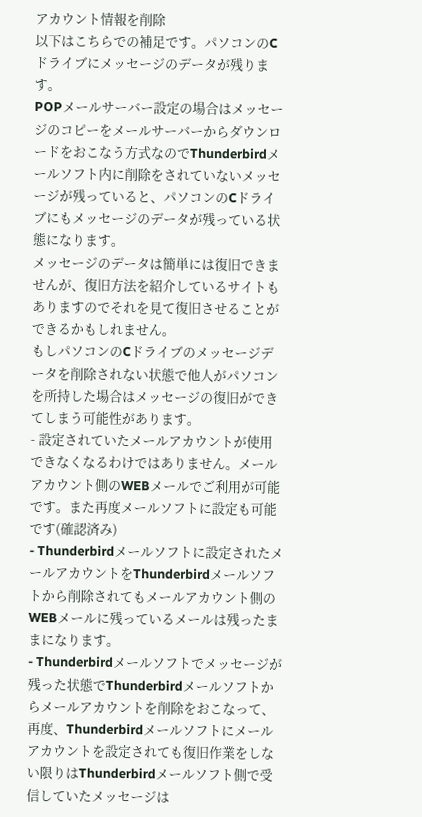アカウント情報を削除
以下はこちらでの補足です。パソコンのCドライブにメッセージのデータが残ります。
POPメールサーバー設定の場合はメッセージのコピーをメールサーバーからダウンロードをおこなう方式なのでThunderbirdメールソフト内に削除をされていないメッセージが残っていると、パソコンのCドライブにもメッセージのデータが残っている状態になります。
メッセージのデータは簡単には復旧できませんが、復旧方法を紹介しているサイトもありますのでそれを見て復旧させることができるかもしれません。
もしパソコンのCドライブのメッセージデータを削除されない状態で他人がパソコンを所持した場合はメッセージの復旧ができてしまう可能性があります。
- 設定されていたメールアカウントが使用できなくなるわけではありません。メールアカウント側のWEBメールでご利用が可能です。また再度メールソフトに設定も可能です(確認済み)
- Thunderbirdメールソフトに設定されたメールアカウントをThunderbirdメールソフトから削除されてもメールアカウント側のWEBメールに残っているメールは残ったままになります。
- Thunderbirdメールソフトでメッセージが残った状態でThunderbirdメールソフトからメールアカウントを削除をおこなって、再度、Thunderbirdメールソフトにメールアカウントを設定されても復旧作業をしない限りはThunderbirdメールソフト側で受信していたメッセージは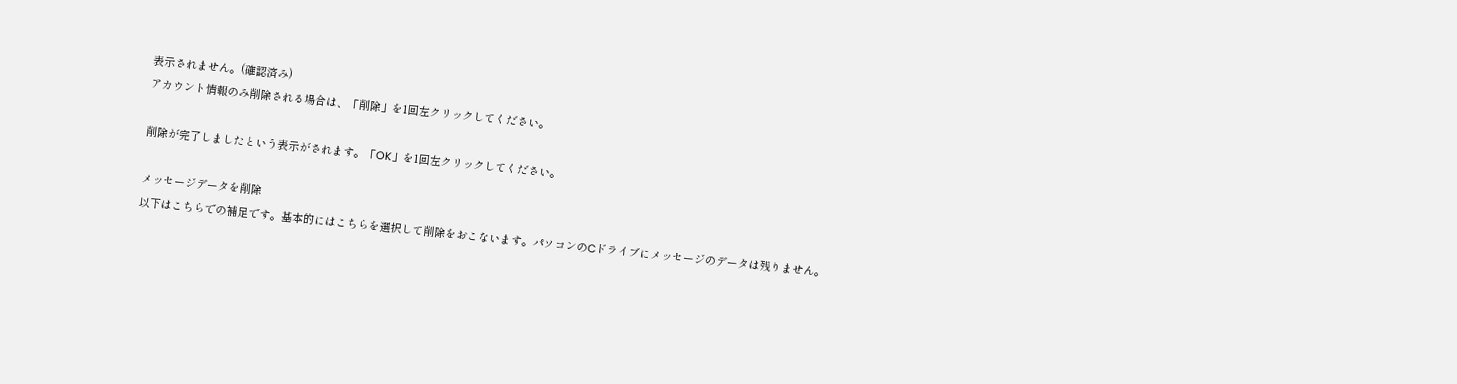表示されません。(確認済み)
アカウント情報のみ削除される場合は、「削除」を1回左クリックしてください。

削除が完了しましたという表示がされます。「OK」を1回左クリックしてください。

メッセージデータを削除
以下はこちらでの補足です。基本的にはこちらを選択して削除をおこないます。パソコンのCドライブにメッセージのデータは残りません。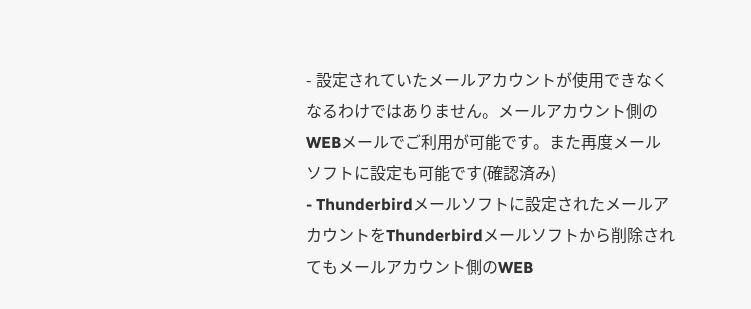- 設定されていたメールアカウントが使用できなくなるわけではありません。メールアカウント側のWEBメールでご利用が可能です。また再度メールソフトに設定も可能です(確認済み)
- Thunderbirdメールソフトに設定されたメールアカウントをThunderbirdメールソフトから削除されてもメールアカウント側のWEB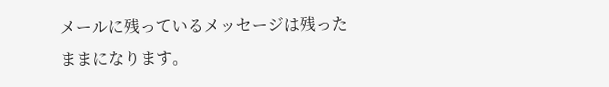メールに残っているメッセージは残ったままになります。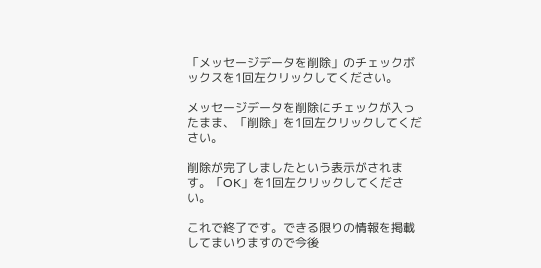「メッセージデータを削除」のチェックボックスを1回左クリックしてください。

メッセージデータを削除にチェックが入ったまま、「削除」を1回左クリックしてください。

削除が完了しましたという表示がされます。「OK」を1回左クリックしてください。

これで終了です。できる限りの情報を掲載してまいりますので今後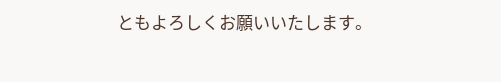ともよろしくお願いいたします。